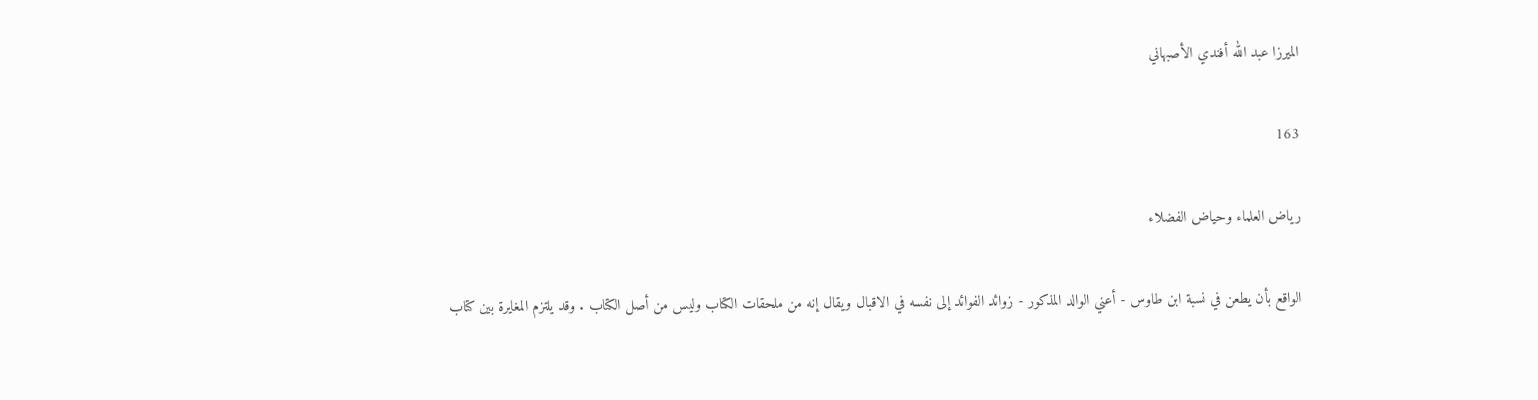الميرزا عبد الله أفندي الأصبهاني

163

رياض العلماء وحياض الفضلاء

الواقع بأن يطعن في نسبة ابن طاوس - أعني الوالد المذكور - زوائد الفوائد إلى نفسه في الاقبال ويقال إنه من ملحقات الكتاب وليس من أصل الكتاب . وقد يلتزم المغايرة بين كتاب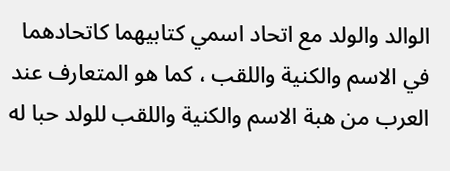الوالد والولد مع اتحاد اسمي كتابيهما كاتحادهما في الاسم والكنية واللقب ، كما هو المتعارف عند العرب من هبة الاسم والكنية واللقب للولد حبا له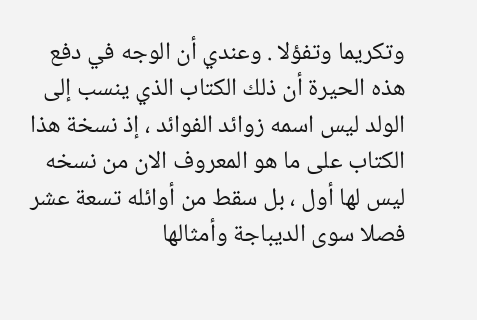وتكريما وتفؤلا . وعندي أن الوجه في دفع هذه الحيرة أن ذلك الكتاب الذي ينسب إلى الولد ليس اسمه زوائد الفوائد ، إذ نسخة هذا الكتاب على ما هو المعروف الان من نسخه ليس لها أول ، بل سقط من أوائله تسعة عشر فصلا سوى الديباجة وأمثالها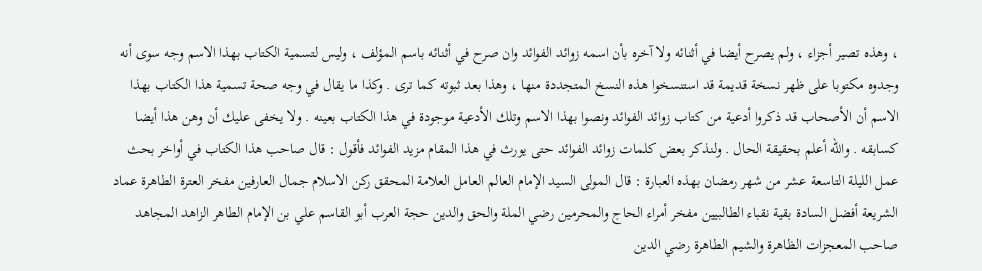، وهذه تصير أجزاء ، ولم يصرح أيضا في أثنائه ولا آخره بأن اسمه زوائد الفوائد وان صرح في أثنائه باسم المؤلف ، وليس لتسمية الكتاب بهذا الاسم وجه سوى أنه وجدوه مكتوبا على ظهر نسخة قديمة قد استنسخوا هذه النسخ المتجددة منها ، وهذا بعد ثبوته كما ترى . وكذا ما يقال في وجه صحة تسمية هذا الكتاب بهذا الاسم أن الأصحاب قد ذكروا أدعية من كتاب زوائد الفوائد ونصوا بهذا الاسم وتلك الأدعية موجودة في هذا الكتاب بعينه . ولا يخفى عليك أن وهن هذا أيضا كسابقه . واللّه أعلم بحقيقة الحال . ولنذكر بعض كلمات زوائد الفوائد حتى يورث في هذا المقام مزيد الفوائد فأقول : قال صاحب هذا الكتاب في أواخر بحث عمل الليلة التاسعة عشر من شهر رمضان بهذه العبارة : قال المولى السيد الإمام العالم العامل العلامة المحقق ركن الاسلام جمال العارفين مفخر العترة الطاهرة عماد الشريعة أفضل السادة بقية نقباء الطالبيين مفخر أمراء الحاج والمحرمين رضي الملة والحق والدين حجة العرب أبو القاسم علي بن الإمام الطاهر الزاهد المجاهد صاحب المعجزات الظاهرة والشيم الطاهرة رضي الدين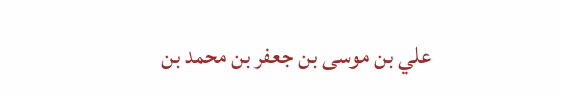علي بن موسى بن جعفر بن محمد بن